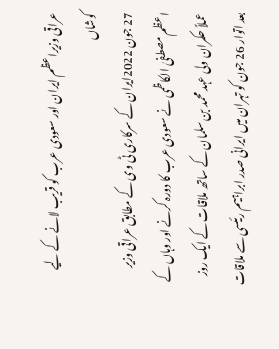عراقی وزیراعظم ایران اور سعودی عرب کو قریب لانے کے لیے کوشاں
27 جون 2022ایران کے سرکاری ٹی وی کے مطابق عراقی وزیر اعظم مصطفیٰ الکاظمی نے سعودی عرب کا دورہ کرنے اور وہاں کے عملاً حکمران ولی عہد محمد بن سلمان کے ساتھ ملاقات کے ایک روز بعد اتوار 26 جون کو تہران میں ایرانی صدر ابراہیم رئیسی سے ملاقات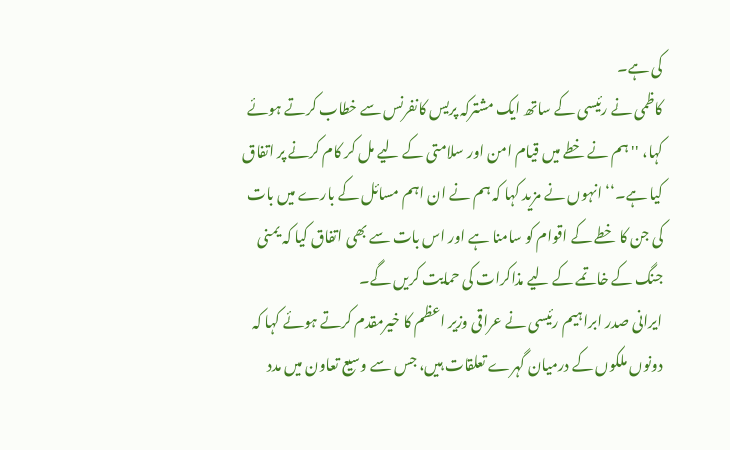کی ہے۔
کاظمی نے رئیسی کے ساتھ ایک مشترکہ پریس کانفرنس سے خطاب کرتے ہوئے کہا، ''ہم نے خطے میں قیام امن اور سلامتی کے لیے مل کر کام کرنے پر اتفاق کیا ہے۔‘‘ انہوں نے مزید کہا کہ ہم نے ان اہم مسائل کے بارے میں بات کی جن کا خطے کے اقوام کو سامنا ہے اور اس بات سے بھی اتفاق کیا کہ یمنی جنگ کے خاتمے کے لیے مذاکرات کی حمایت کریں گے۔
ایرانی صدر ابراہیم رئیسی نے عراقی وزیر اعظم کا خیرمقدم کرتے ہوئے کہا کہ دونوں ملکوں کے درمیان گہرے تعلقات ہیں، جس سے وسیع تعاون میں مدد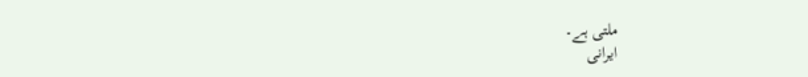ملتی ہے۔
ایرانی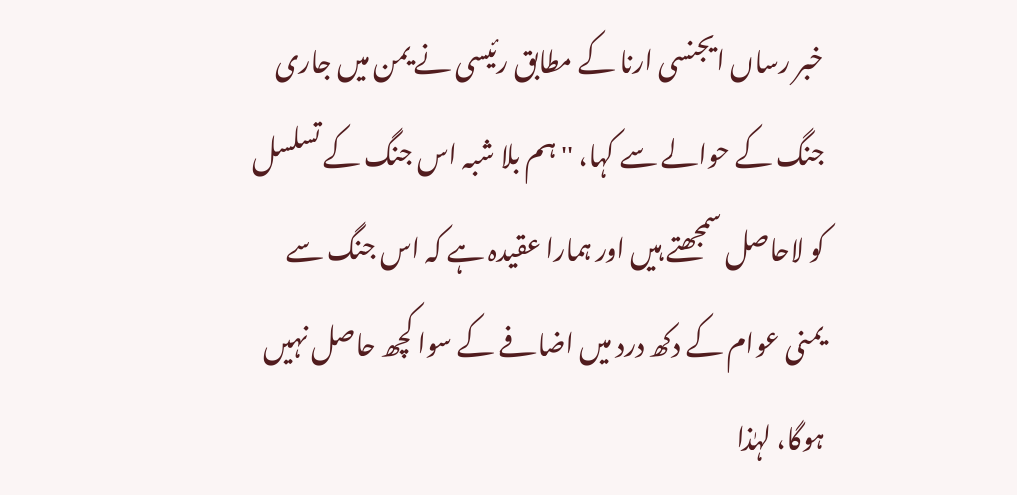خبر رساں ایجنسی ارنا کے مطابق رئیسی نے یمن میں جاری جنگ کے حوالے سے کہا، ''ہم بلا شبہ اس جنگ کے تسلسل کو لاحاصل سمجھتے ہیں اور ہمارا عقیدہ ہے کہ اس جنگ سے یمنی عوام کے دکھ درد میں اضافے کے سوا کچھ حاصل نہیں ہوگا، لہٰذا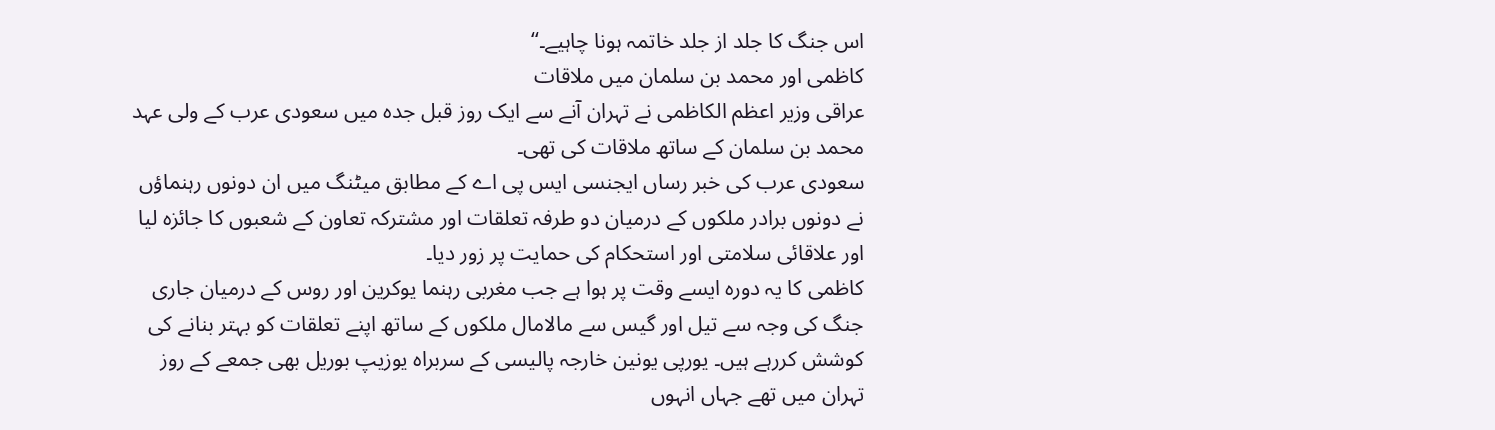اس جنگ کا جلد از جلد خاتمہ ہونا چاہیے۔‘‘
کاظمی اور محمد بن سلمان میں ملاقات
عراقی وزیر اعظم الکاظمی نے تہران آنے سے ایک روز قبل جدہ میں سعودی عرب کے ولی عہد محمد بن سلمان کے ساتھ ملاقات کی تھی۔
سعودی عرب کی خبر رساں ایجنسی ایس پی اے کے مطابق میٹنگ میں ان دونوں رہنماؤں نے دونوں برادر ملکوں کے درمیان دو طرفہ تعلقات اور مشترکہ تعاون کے شعبوں کا جائزہ لیا اور علاقائی سلامتی اور استحکام کی حمایت پر زور دیا۔
کاظمی کا یہ دورہ ایسے وقت پر ہوا ہے جب مغربی رہنما یوکرین اور روس کے درمیان جاری جنگ کی وجہ سے تیل اور گیس سے مالامال ملکوں کے ساتھ اپنے تعلقات کو بہتر بنانے کی کوشش کررہے ہیں۔ یورپی یونین خارجہ پالیسی کے سربراہ یوزیپ بوریل بھی جمعے کے روز تہران میں تھے جہاں انہوں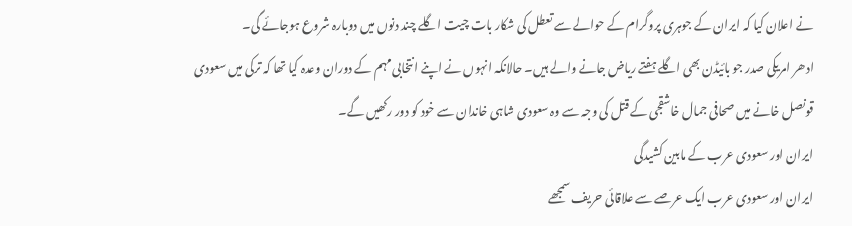نے اعلان کیا کہ ایران کے جوہری پروگرام کے حوالے سے تعطل کی شکار بات چیت اگلے چند دنوں میں دوبارہ شروع ہوجائے گی۔
ادھر امریکی صدر جو بائیڈن بھی اگلے ہفتے ریاض جانے والے ہیں۔ حالانکہ انہوں نے اپنے انتخابی مہم کے دوران وعدہ کیا تھا کہ ترکی میں سعودی قونصل خانے میں صحافی جمال خاشقجی کے قتل کی وجہ سے وہ سعودی شاہی خاندان سے خود کو دور رکھیں گے۔
ایران اور سعودی عرب کے مابین کشیدگی
ایران اور سعودی عرب ایک عرصے سے علاقائی حریف سمجھے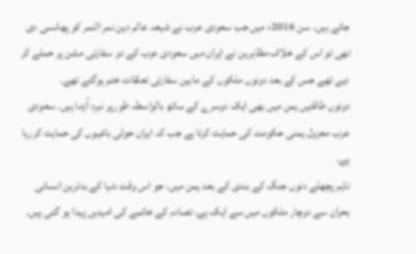جاتے ہیں۔ سن 2016ء میں جب سعودی عرب نے شیعہ عالم دین نمر النمر کو پھانسی دی تھی تو اس کے خلاف مظاہرین نے ایران میں سعودی عرب کے دو سفارتی مشن پر حملے کر دیے تھے جس کے بعد دونوں ملکوں کے مابین سفارتی تعلقات ختم ہوگئے تھے۔
دونوں طاقتیں یمن میں بھی ایک دوسرے کے ساتھ بالواسطہ طورپر نبرد آزما ہیں۔ سعودی عرب معزول یمنی حکومت کی حمایت کرتا ہے جب کہ ایران حوثی باغیوں کی حمایت کررہا ہے۔
تاہم پچھلے دنوں جنگ کے بندی کے بعد یمن میں، جو اس وقت دنیا کے بدترین انسانی بحران سے دوچار ملکوں میں سے ایک ہے، تصادم کے خاتمے کی امیدیں پیدا ہو گئی ہیں۔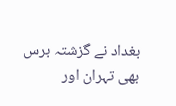بغداد نے گزشتہ برس بھی تہران اور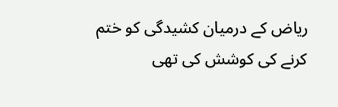ریاض کے درمیان کشیدگی کو ختم کرنے کی کوشش کی تھی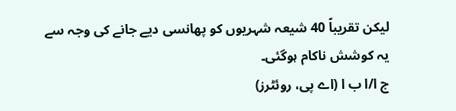لیکن تقریباً 40 شیعہ شہریوں کو پھانسی دیے جانے کی وجہ سے یہ کوشش ناکام ہوگئی۔
ج ا/ا ب ا (اے پی، روئٹرز)